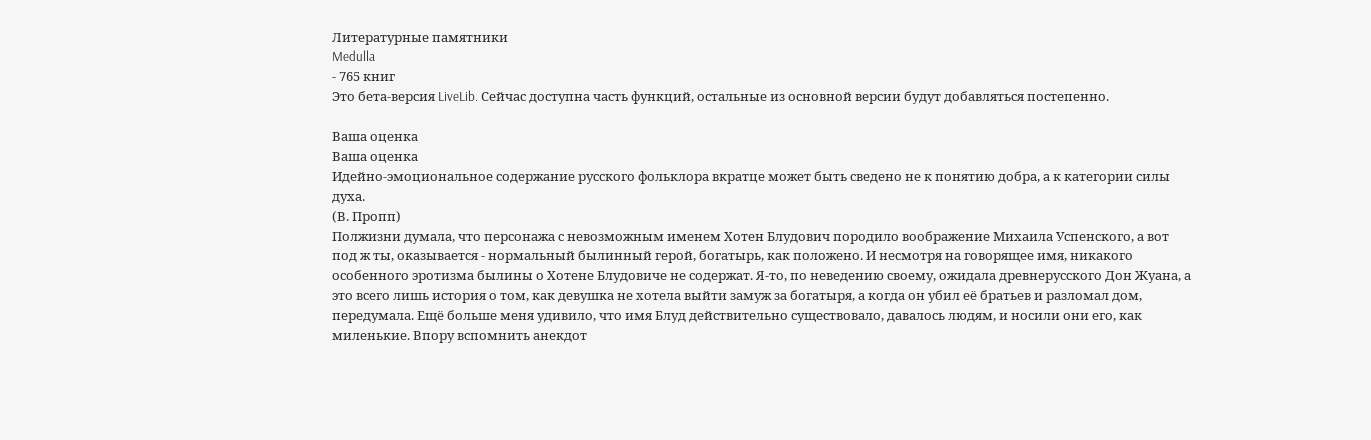Литературные памятники
Medulla
- 765 книг
Это бета-версия LiveLib. Сейчас доступна часть функций, остальные из основной версии будут добавляться постепенно.

Ваша оценка
Ваша оценка
Идейно-эмоциональное содержание русского фольклора вкратце может быть сведено не к понятию добра, а к категории силы духа.
(В. Пропп)
Полжизни думала, что персонажа с невозможным именем Хотен Блудович породило воображение Михаила Успенского, а вот под ж ты, оказывается - нормальный былинный герой, богатырь, как положено. И несмотря на говорящее имя, никакого особенного эротизма былины о Хотене Блудовиче не содержат. Я-то, по неведению своему, ожидала древнерусского Дон Жуана, а это всего лишь история о том, как девушка не хотела выйти замуж за богатыря, а когда он убил её братьев и разломал дом, передумала. Ещё больше меня удивило, что имя Блуд действительно существовало, давалось людям, и носили они его, как миленькие. Впору вспомнить анекдот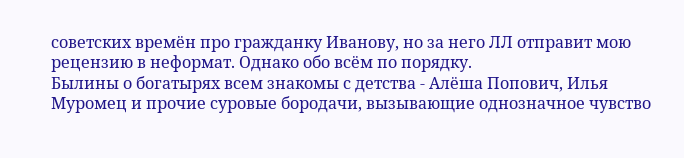советских времён про гражданку Иванову, но за него ЛЛ отправит мою рецензию в неформат. Однако обо всём по порядку.
Былины о богатырях всем знакомы с детства - Алёша Попович, Илья Муромец и прочие суровые бородачи, вызывающие однозначное чувство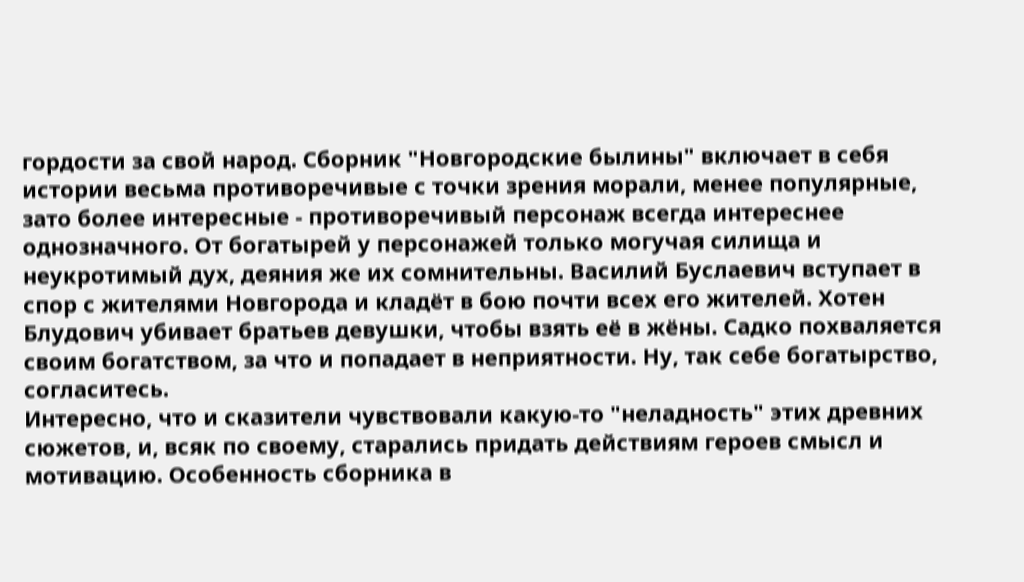гордости за свой народ. Сборник "Новгородские былины" включает в себя истории весьма противоречивые с точки зрения морали, менее популярные, зато более интересные - противоречивый персонаж всегда интереснее однозначного. От богатырей у персонажей только могучая силища и неукротимый дух, деяния же их сомнительны. Василий Буслаевич вступает в спор с жителями Новгорода и кладёт в бою почти всех его жителей. Хотен Блудович убивает братьев девушки, чтобы взять её в жёны. Садко похваляется своим богатством, за что и попадает в неприятности. Ну, так себе богатырство, согласитесь.
Интересно, что и сказители чувствовали какую-то "неладность" этих древних сюжетов, и, всяк по своему, старались придать действиям героев смысл и мотивацию. Особенность сборника в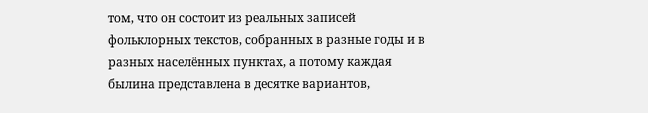том, что он состоит из реальных записей фольклорных текстов, собранных в разные годы и в разных населённых пунктах, а потому каждая былина представлена в десятке вариантов,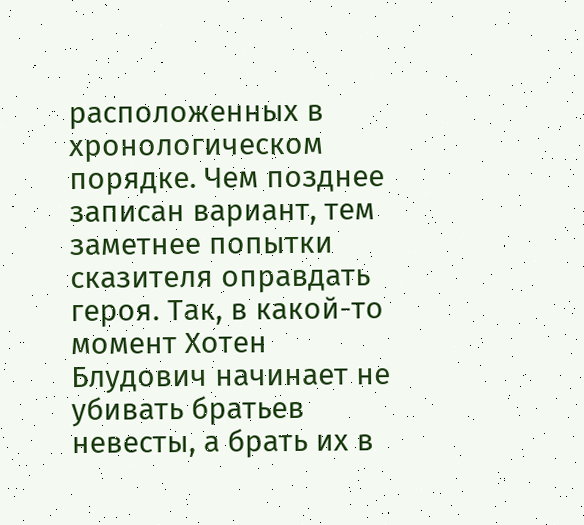расположенных в хронологическом порядке. Чем позднее записан вариант, тем заметнее попытки сказителя оправдать героя. Так, в какой-то момент Хотен Блудович начинает не убивать братьев невесты, а брать их в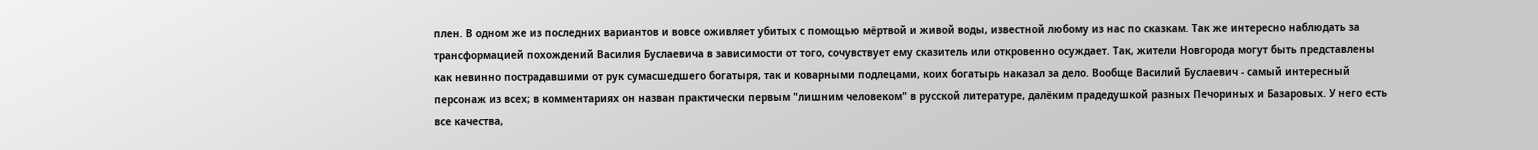плен. В одном же из последних вариантов и вовсе оживляет убитых с помощью мёртвой и живой воды, известной любому из нас по сказкам. Так же интересно наблюдать за трансформацией похождений Василия Буслаевича в зависимости от того, сочувствует ему сказитель или откровенно осуждает. Так, жители Новгорода могут быть представлены как невинно пострадавшими от рук сумасшедшего богатыря, так и коварными подлецами, коих богатырь наказал за дело. Вообще Василий Буслаевич - самый интересный персонаж из всех; в комментариях он назван практически первым "лишним человеком" в русской литературе, далёким прадедушкой разных Печориных и Базаровых. У него есть все качества,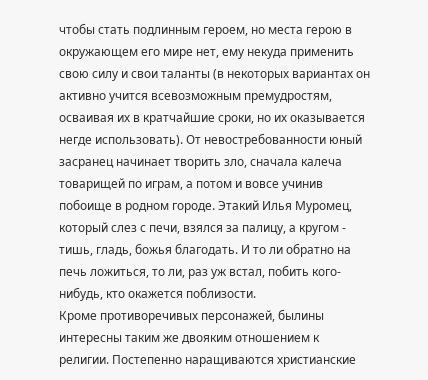чтобы стать подлинным героем, но места герою в окружающем его мире нет, ему некуда применить свою силу и свои таланты (в некоторых вариантах он активно учится всевозможным премудростям, осваивая их в кратчайшие сроки, но их оказывается негде использовать). От невостребованности юный засранец начинает творить зло, сначала калеча товарищей по играм, а потом и вовсе учинив побоище в родном городе. Этакий Илья Муромец, который слез с печи, взялся за палицу, а кругом - тишь, гладь, божья благодать. И то ли обратно на печь ложиться, то ли, раз уж встал, побить кого-нибудь, кто окажется поблизости.
Кроме противоречивых персонажей, былины интересны таким же двояким отношением к религии. Постепенно наращиваются христианские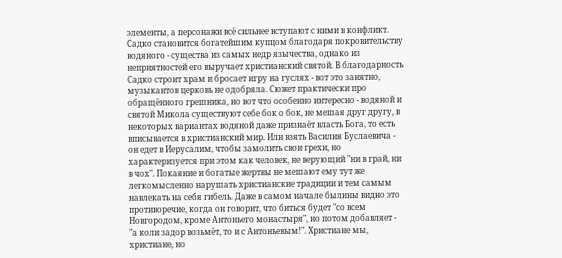элементы, а персонажи всё сильнее вступают с ними в конфликт. Садко становится богатейшим купцом благодаря покровительству водяного - существа из самых недр язычества, однако из неприятностей его выручает христианский святой. В благодарность Садко строит храм и бросает игру на гуслях - вот это занятно, музыкантов церковь не одобряла. Сюжет практически про обращённого грешника, но вот что особенно интересно - водяной и святой Микола существуют себе бок о бок, не мешая друг другу, в некоторых вариантах водяной даже признаёт власть Бога, то есть вписывается в христианский мир. Или взять Василия Буслаевича - он едет в Иерусалим, чтобы замолить свои грехи, но характеризуется при этом как человек, не верующий "ни в грай, ни в чох". Покаяние и богатые жертвы не мешают ему тут же легкомысленно нарушать христианские традиции и тем самым навлекать на себя гибель. Даже в самом начале былины видно это противоречие, когда он говорит, что биться будет "со всем Новгородом, кроме Антоньего монастыря", но потом добавляет - "а коли задор возьмёт, то и с Антоньевым!". Христиане мы, христиане, но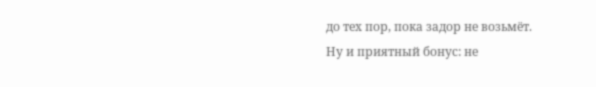до тех пор, пока задор не возьмёт.
Ну и приятный бонус: не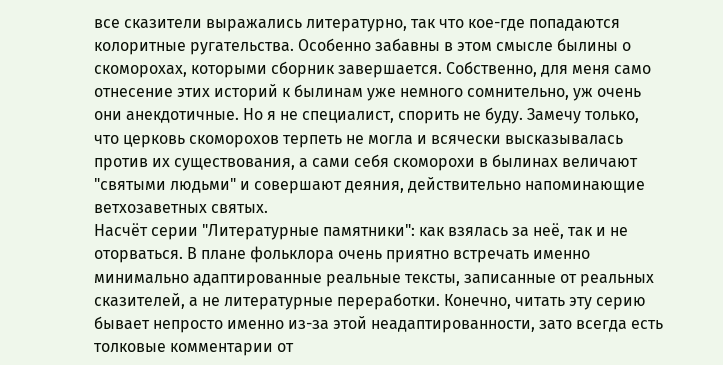все сказители выражались литературно, так что кое-где попадаются колоритные ругательства. Особенно забавны в этом смысле былины о скоморохах, которыми сборник завершается. Собственно, для меня само отнесение этих историй к былинам уже немного сомнительно, уж очень они анекдотичные. Но я не специалист, спорить не буду. Замечу только, что церковь скоморохов терпеть не могла и всячески высказывалась против их существования, а сами себя скоморохи в былинах величают "святыми людьми" и совершают деяния, действительно напоминающие ветхозаветных святых.
Насчёт серии "Литературные памятники": как взялась за неё, так и не оторваться. В плане фольклора очень приятно встречать именно минимально адаптированные реальные тексты, записанные от реальных сказителей, а не литературные переработки. Конечно, читать эту серию бывает непросто именно из-за этой неадаптированности, зато всегда есть толковые комментарии от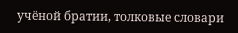учёной братии, толковые словари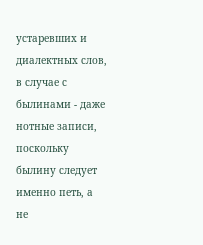устаревших и диалектных слов, в случае с былинами - даже нотные записи, поскольку былину следует именно петь, а не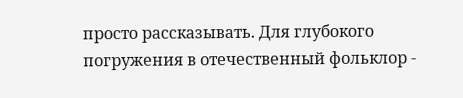просто рассказывать. Для глубокого погружения в отечественный фольклор -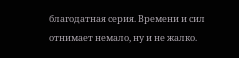благодатная серия. Времени и сил отнимает немало, ну и не жалко.